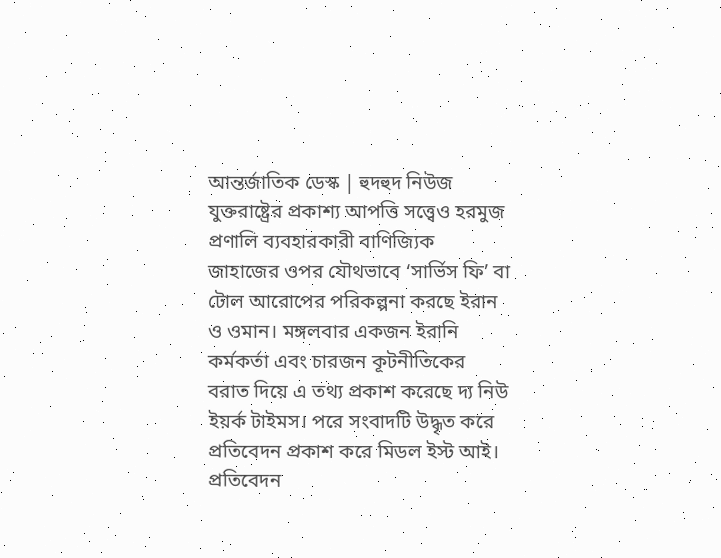আন্তর্জাতিক ডেস্ক | হুদহুদ নিউজ
যুক্তরাষ্ট্রের প্রকাশ্য আপত্তি সত্ত্বেও হরমুজ প্রণালি ব্যবহারকারী বাণিজ্যিক জাহাজের ওপর যৌথভাবে ‘সার্ভিস ফি’ বা টোল আরোপের পরিকল্পনা করছে ইরান ও ওমান। মঙ্গলবার একজন ইরানি কর্মকর্তা এবং চারজন কূটনীতিকের বরাত দিয়ে এ তথ্য প্রকাশ করেছে দ্য নিউ ইয়র্ক টাইমস। পরে সংবাদটি উদ্ধৃত করে প্রতিবেদন প্রকাশ করে মিডল ইস্ট আই।
প্রতিবেদন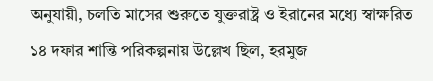অনুযায়ী, চলতি মাসের শুরুতে যুক্তরাষ্ট্র ও ইরানের মধ্যে স্বাক্ষরিত ১৪ দফার শান্তি পরিকল্পনায় উল্লেখ ছিল, হরমুজ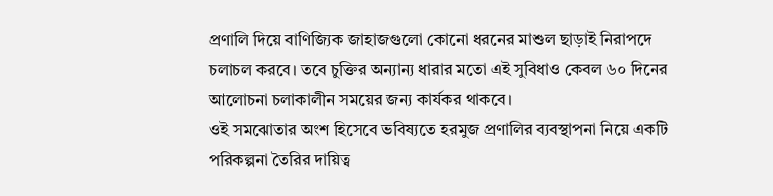প্রণালি দিয়ে বাণিজ্যিক জাহাজগুলো কোনো ধরনের মাশুল ছাড়াই নিরাপদে চলাচল করবে। তবে চুক্তির অন্যান্য ধারার মতো এই সুবিধাও কেবল ৬০ দিনের আলোচনা চলাকালীন সময়ের জন্য কার্যকর থাকবে।
ওই সমঝোতার অংশ হিসেবে ভবিষ্যতে হরমুজ প্রণালির ব্যবস্থাপনা নিয়ে একটি পরিকল্পনা তৈরির দায়িত্ব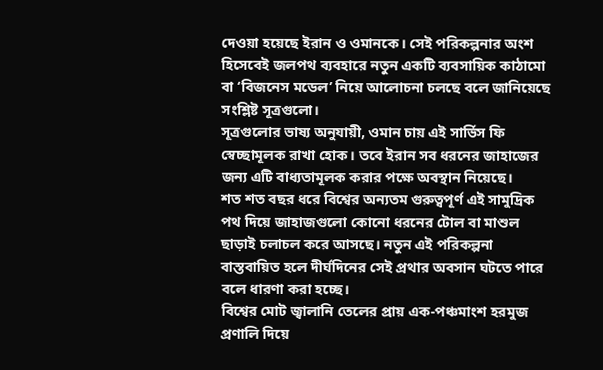দেওয়া হয়েছে ইরান ও ওমানকে। সেই পরিকল্পনার অংশ হিসেবেই জলপথ ব্যবহারে নতুন একটি ব্যবসায়িক কাঠামো বা ‘বিজনেস মডেল’ নিয়ে আলোচনা চলছে বলে জানিয়েছে সংশ্লিষ্ট সূত্রগুলো।
সূত্রগুলোর ভাষ্য অনুযায়ী, ওমান চায় এই সার্ভিস ফি স্বেচ্ছামূলক রাখা হোক। তবে ইরান সব ধরনের জাহাজের জন্য এটি বাধ্যতামূলক করার পক্ষে অবস্থান নিয়েছে।
শত শত বছর ধরে বিশ্বের অন্যতম গুরুত্বপূর্ণ এই সামুদ্রিক পথ দিয়ে জাহাজগুলো কোনো ধরনের টোল বা মাশুল ছাড়াই চলাচল করে আসছে। নতুন এই পরিকল্পনা বাস্তবায়িত হলে দীর্ঘদিনের সেই প্রথার অবসান ঘটতে পারে বলে ধারণা করা হচ্ছে।
বিশ্বের মোট জ্বালানি তেলের প্রায় এক-পঞ্চমাংশ হরমুজ প্রণালি দিয়ে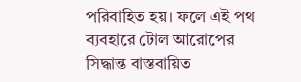পরিবাহিত হয়। ফলে এই পথ ব্যবহারে টোল আরোপের সিদ্ধান্ত বাস্তবায়িত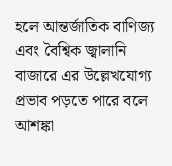হলে আন্তর্জাতিক বাণিজ্য এবং বৈশ্বিক জ্বালানি বাজারে এর উল্লেখযোগ্য প্রভাব পড়তে পারে বলে আশঙ্কা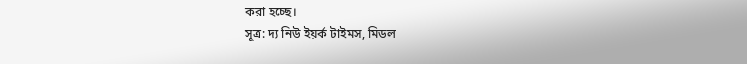করা হচ্ছে।
সূত্র: দ্য নিউ ইয়র্ক টাইমস, মিডল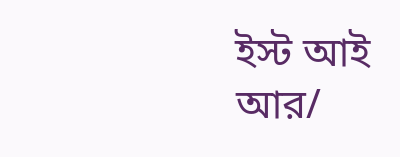ইস্ট আই
আর/